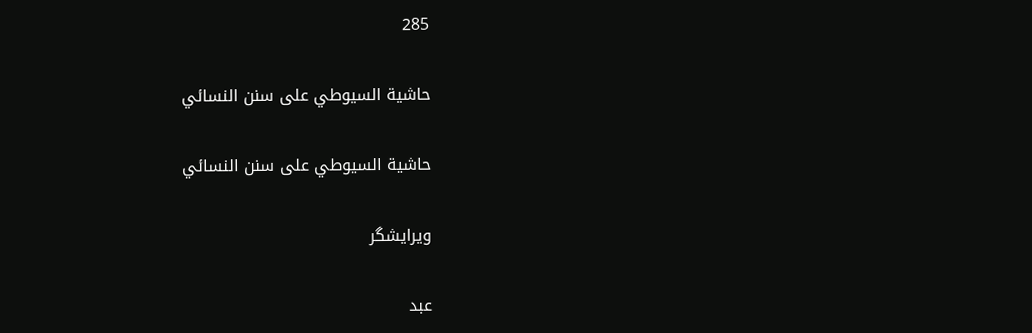285

حاشية السيوطي على سنن النسائي

حاشية السيوطي على سنن النسائي

ویرایشگر

عبد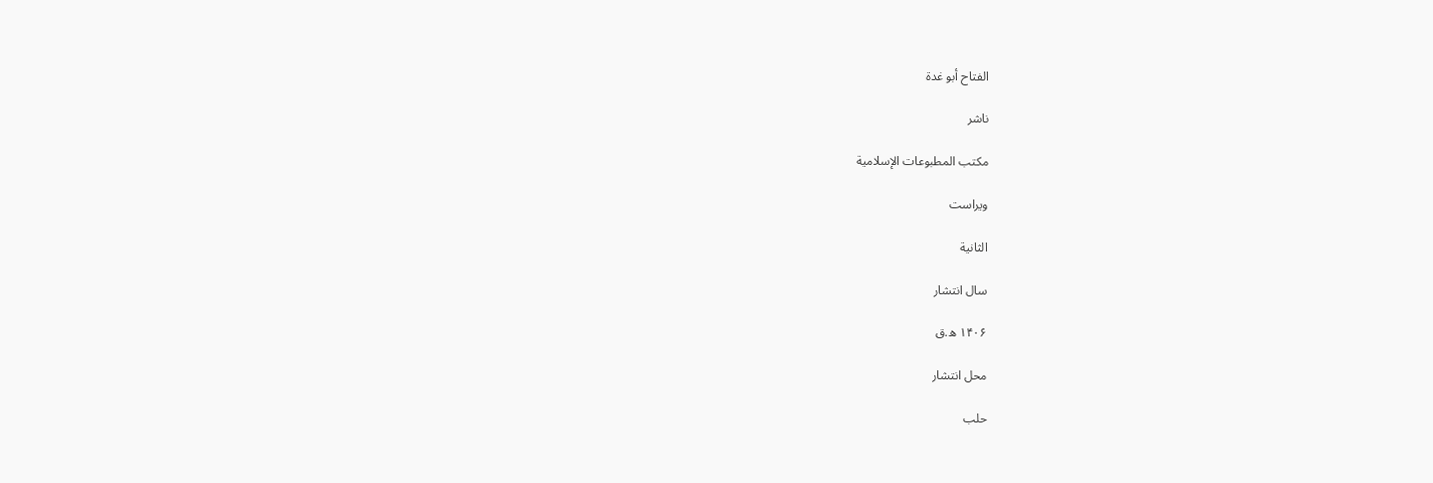الفتاح أبو غدة

ناشر

مكتب المطبوعات الإسلامية

ویراست

الثانية

سال انتشار

۱۴۰۶ ه.ق

محل انتشار

حلب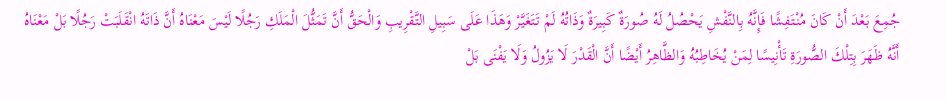جُمِعَ بَعْدَ أَنْ كَانَ مُنْتَفِشًا فَإِنَّهُ بِالنَّفْشِ يَحْصُلُ لَهُ صُورَةٌ كَبِيرَةٌ وَذَاتُهُ لَمْ تَتَغَيَّرْ وَهَذَا عَلَى سَبِيلِ التَّقْرِيبِ وَالْحَقُّ أَنَّ تَمَثُّلَ الْمَلَكِ رَجُلًا لَيْسَ مَعْنَاهُ أَنَّ ذَاتَهُ انْقَلَبَتْ رَجُلًا بَلْ مَعْنَاهُ أَنَّهُ ظَهَرَ بِتِلْكَ الصُّورَةِ تَأْنِيسًا لِمَنْ يُخَاطِبُهُ وَالظَّاهِرُ أَيْضًا أَنَّ الْقَدْرَ لَا يَزُولُ وَلَا يَفْنَى بَلْ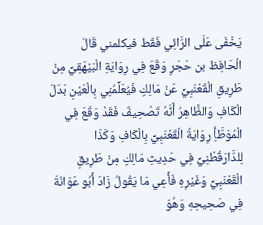يَخْفَى عَلَى الرَّائِي فَقَط فيكلمني قَالَ الْحَافِظ بن حَجَرٍ وَقَعَ فِي رِوَايَةِ الْبَيْهَقِيِّ مِنْ طَرِيقِ الْقَعْنَبِيِّ عَنْ مَالِكٍ فَيُعَلِّمُنِي بِالْعَيْنِ بَدَلَ الْكَافِ وَالظَّاهِرُ أَنَّهُ تَصْحِيفٌ فَقَدْ وَقَعَ فِي الْمُوَطَّأِ رِوَايَةُ الْقَعْنَبِيِّ بِالْكَافِ وَكَذَا لِلدَّارَقُطْنِيِّ فِي حَدِيثِ مَالِكٍ مِنْ طَرِيقِ الْقَعْنَبِيِّ وَغَيْرِهِ فَأَعِي مَا يَقُولُ زَادَ أَبُو عَوَانَةَ فِي صَحِيحِهِ وَهُوَ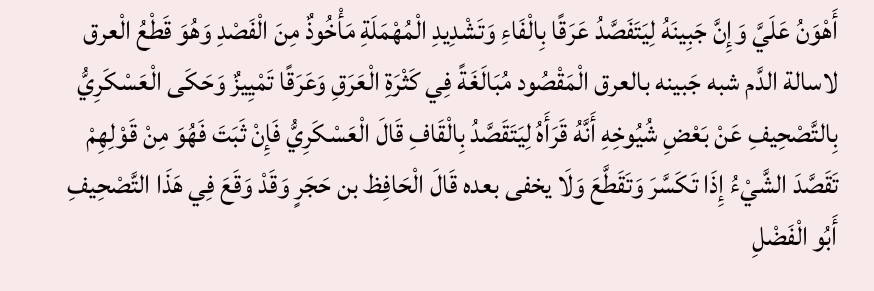أَهْوَنُ عَلَيَّ وَإِنَّ جَبِينَهُ لِيَتَفَصَّدُ عَرَقًا بِالْفَاءِ وَتَشْدِيدِ الْمُهْمَلَةِ مَأْخُوذٌ مِنَ الْفَصْدِ وَهُوَ قَطْعُ الْعرق لاسالة الدَّم شبه جَبينه بالعرق الْمَقْصُود مُبَالَغَةً فِي كَثْرَةِ الْعَرَقِ وَعَرَقًا تَمْيِيزٌ وَحَكَى الْعَسْكَرِيُّ بِالتَّصْحِيفِ عَنْ بَعْضِ شُيُوخِهِ أَنَّهُ قَرَأَهُ لِيَتَقَصَّدُ بِالْقَافِ قَالَ الْعَسْكَرِيُّ فَإِنْ ثَبَتَ فَهُوَ مِنْ قَوْلِهِمْ تَقَصَّدَ الشَّيْءُ إِذَا تَكَسَّرَ وَتَقَطَّعَ وَلَا يخفى بعده قَالَ الْحَافِظ بن حَجَرٍ وَقَدْ وَقَعَ فِي هَذَا التَّصْحِيفِ أَبُو الْفَضْلِ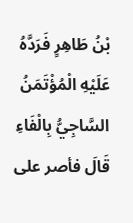بْنُ طَاهِرٍ فَرَدَّهُ عَلَيْهِ الْمُؤْتَمَنُ السَّاجِيُّ بِالْفَاءِ قَالَ فأصر على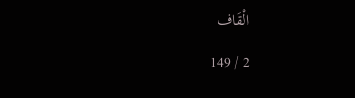الْقَاف

2 / 149